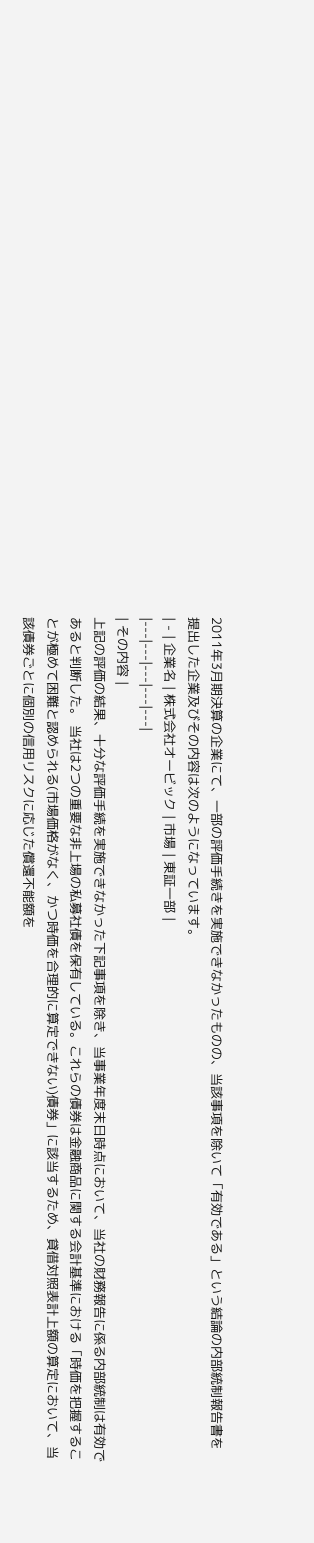2011年3月期決算の企業にて、一部の評価手続きを実施できなかったものの、当該事項を除いて「有効である」という結論の内部統制報告書を提出した企業及びその内容は次のようになっています。
| - | 企業名 | 株式会社オービック | 市場 | 東証一部 |
|---|---|---|---|---|
| その内容 |
上記の評価の結果、十分な評価手続を実施できなかった下記事項を除き、当事業年度末日時点において、当社の財務報告に係る内部統制は有効であると判断した。 当社は2つの重要な非上場の私募社債を保有している。これらの債券は金融商品に関する会計基準における「時価を把握することが極めて困難と認められる(市場価格がなく、かつ時価を合理的に算定できない)債券」に該当するため、貸借対照表計上額の算定において、当該債券ごとに個別の信用リスクに応じた償還不能額を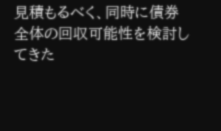見積もるべく、同時に債券全体の回収可能性を検討してきた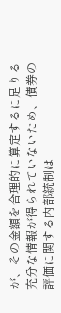が、その金額を合理的に算定するに足りる充分な情報が得られていないため、債券の評価に関する内部統制は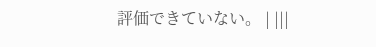評価できていない。 | |||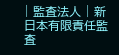| 監査法人 | 新日本有限責任監査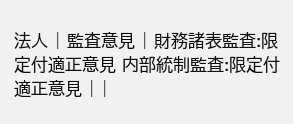法人 | 監査意見 | 財務諸表監査:限定付適正意見 内部統制監査:限定付適正意見 | |